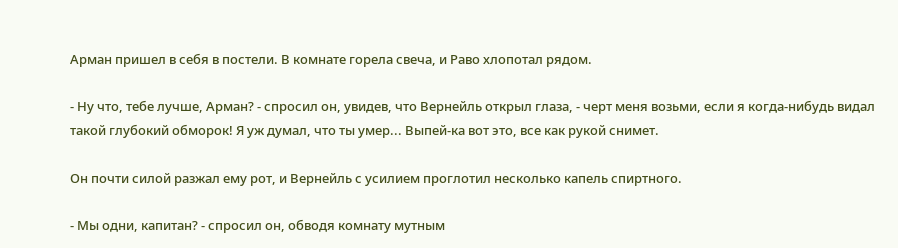Арман пришел в себя в постели. В комнате горела свеча, и Раво хлопотал рядом.

- Ну что, тебе лучше, Арман? - спросил он, увидев, что Вернейль открыл глаза, - черт меня возьми, если я когда-нибудь видал такой глубокий обморок! Я уж думал, что ты умер... Выпей-ка вот это, все как рукой снимет.

Он почти силой разжал ему рот, и Вернейль с усилием проглотил несколько капель спиртного.

- Мы одни, капитан? - спросил он, обводя комнату мутным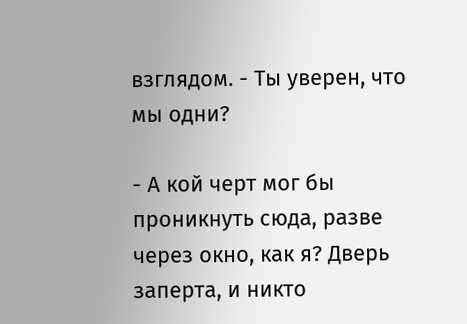взглядом. - Ты уверен, что мы одни?

- А кой черт мог бы проникнуть сюда, разве через окно, как я? Дверь заперта, и никто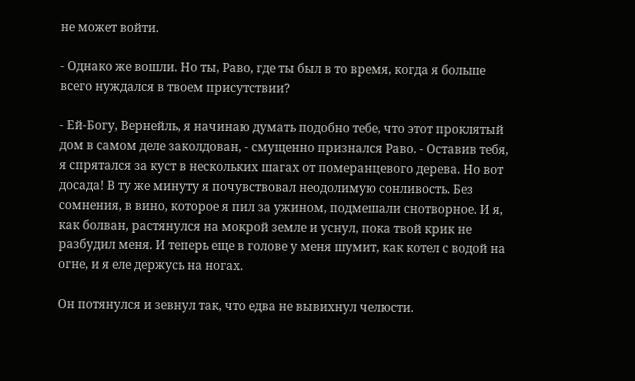не может войти.

- Однако же вошли. Но ты, Раво, где ты был в то время, когда я больше всего нуждался в твоем присутствии?

- Ей-Богу, Вернейль, я начинаю думать подобно тебе, что этот проклятый дом в самом деле заколдован, - смущенно признался Раво. - Оставив тебя, я спрятался за куст в нескольких шагах от померанцевого дерева. Но вот досада! В ту же минуту я почувствовал неодолимую сонливость. Без сомнения, в вино, которое я пил за ужином, подмешали снотворное. И я, как болван, растянулся на мокрой земле и уснул, пока твой крик не разбудил меня. И теперь еще в голове у меня шумит, как котел с водой на огне, и я еле держусь на ногах.

Он потянулся и зевнул так, что едва не вывихнул челюсти.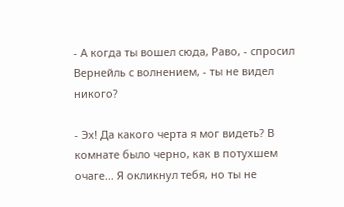- А когда ты вошел сюда, Раво, - спросил Вернейль с волнением, - ты не видел никого?

- Эх! Да какого черта я мог видеть? В комнате было черно, как в потухшем очаге... Я окликнул тебя, но ты не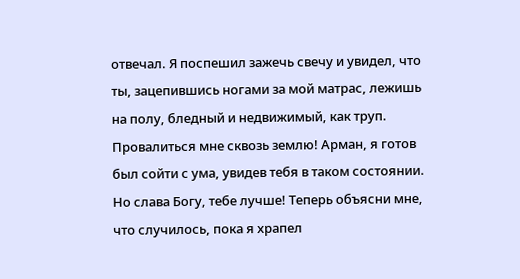отвечал. Я поспешил зажечь свечу и увидел, что ты, зацепившись ногами за мой матрас, лежишь на полу, бледный и недвижимый, как труп. Провалиться мне сквозь землю! Арман, я готов был сойти с ума, увидев тебя в таком состоянии. Но слава Богу, тебе лучше! Теперь объясни мне, что случилось, пока я храпел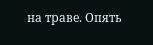на траве. Опять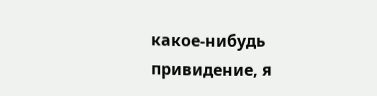какое-нибудь привидение, я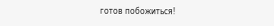готов побожиться!